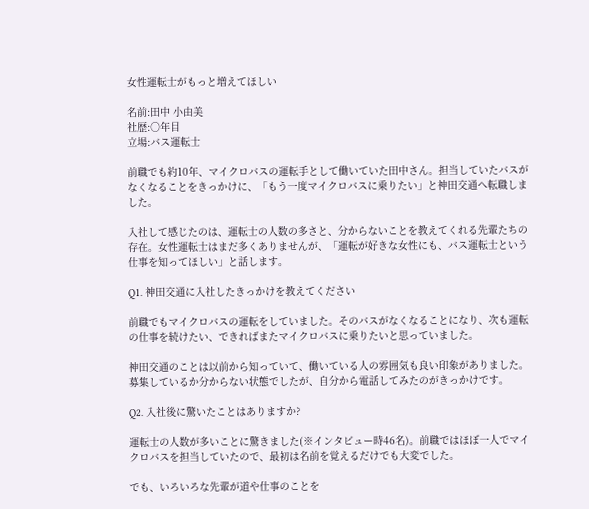女性運転士がもっと増えてほしい

名前:田中 小由美
社歴:○年目
立場:バス運転士

前職でも約10年、マイクロバスの運転手として働いていた田中さん。担当していたバスがなくなることをきっかけに、「もう一度マイクロバスに乗りたい」と神田交通へ転職しました。

入社して感じたのは、運転士の人数の多さと、分からないことを教えてくれる先輩たちの存在。女性運転士はまだ多くありませんが、「運転が好きな女性にも、バス運転士という仕事を知ってほしい」と話します。

Q1. 神田交通に入社したきっかけを教えてください

前職でもマイクロバスの運転をしていました。そのバスがなくなることになり、次も運転の仕事を続けたい、できればまたマイクロバスに乗りたいと思っていました。

神田交通のことは以前から知っていて、働いている人の雰囲気も良い印象がありました。募集しているか分からない状態でしたが、自分から電話してみたのがきっかけです。

Q2. 入社後に驚いたことはありますか?

運転士の人数が多いことに驚きました(※インタビュー時46名)。前職ではほぼ一人でマイクロバスを担当していたので、最初は名前を覚えるだけでも大変でした。

でも、いろいろな先輩が道や仕事のことを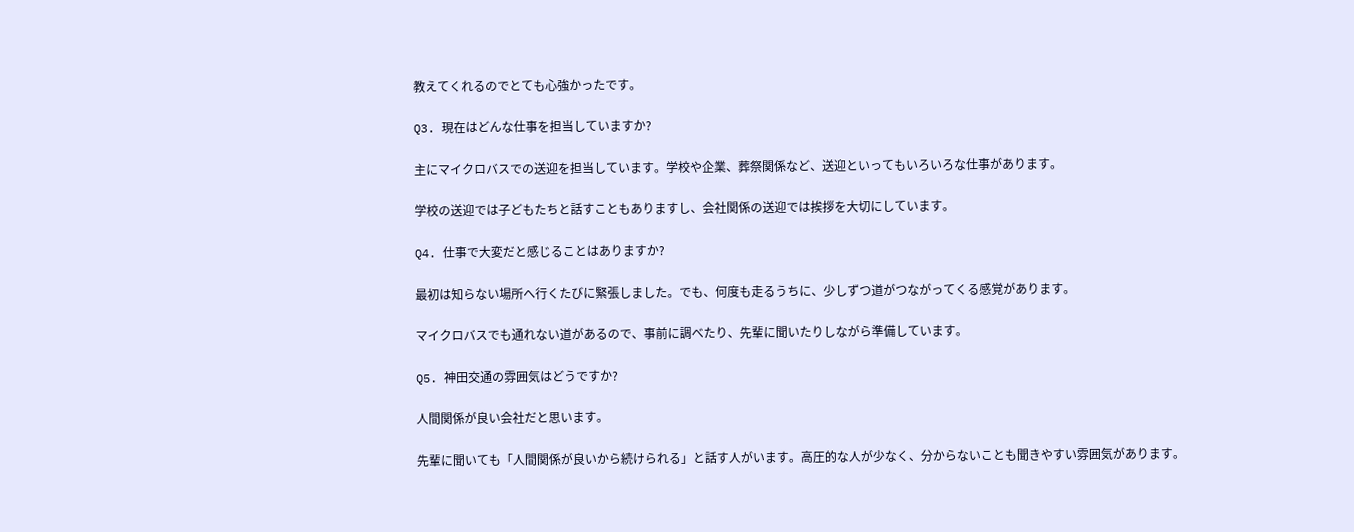教えてくれるのでとても心強かったです。

Q3. 現在はどんな仕事を担当していますか?

主にマイクロバスでの送迎を担当しています。学校や企業、葬祭関係など、送迎といってもいろいろな仕事があります。

学校の送迎では子どもたちと話すこともありますし、会社関係の送迎では挨拶を大切にしています。

Q4. 仕事で大変だと感じることはありますか?

最初は知らない場所へ行くたびに緊張しました。でも、何度も走るうちに、少しずつ道がつながってくる感覚があります。

マイクロバスでも通れない道があるので、事前に調べたり、先輩に聞いたりしながら準備しています。

Q5. 神田交通の雰囲気はどうですか?

人間関係が良い会社だと思います。

先輩に聞いても「人間関係が良いから続けられる」と話す人がいます。高圧的な人が少なく、分からないことも聞きやすい雰囲気があります。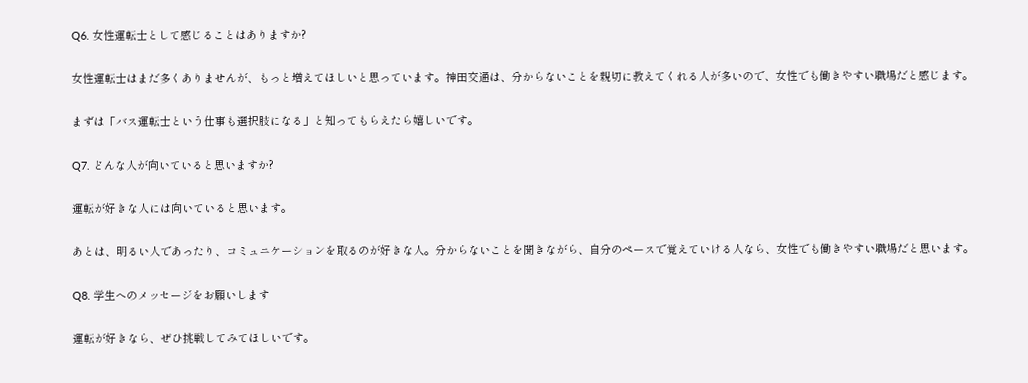Q6. 女性運転士として感じることはありますか?

女性運転士はまだ多くありませんが、もっと増えてほしいと思っています。神田交通は、分からないことを親切に教えてくれる人が多いので、女性でも働きやすい職場だと感じます。

まずは「バス運転士という仕事も選択肢になる」と知ってもらえたら嬉しいです。

Q7. どんな人が向いていると思いますか?

運転が好きな人には向いていると思います。

あとは、明るい人であったり、コミュニケーションを取るのが好きな人。分からないことを聞きながら、自分のペースで覚えていける人なら、女性でも働きやすい職場だと思います。

Q8. 学生へのメッセージをお願いします

運転が好きなら、ぜひ挑戦してみてほしいです。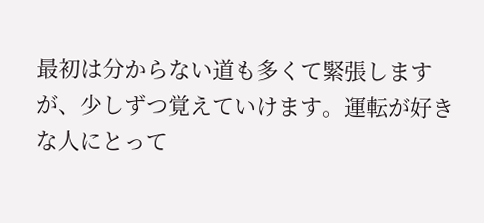最初は分からない道も多くて緊張しますが、少しずつ覚えていけます。運転が好きな人にとって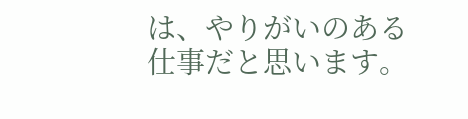は、やりがいのある仕事だと思います。